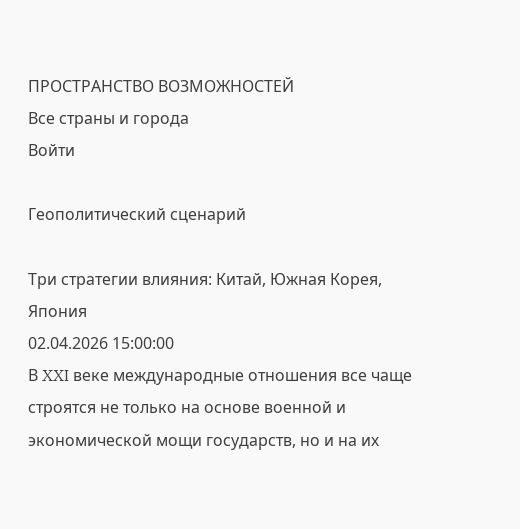ПРОСТРАНСТВО ВОЗМОЖНОСТЕЙ
Все страны и города
Войти

Геополитический сценарий

Три стратегии влияния: Китай, Южная Корея, Япония
02.04.2026 15:00:00
В XXI веке международные отношения все чаще строятся не только на основе военной и экономической мощи государств, но и на их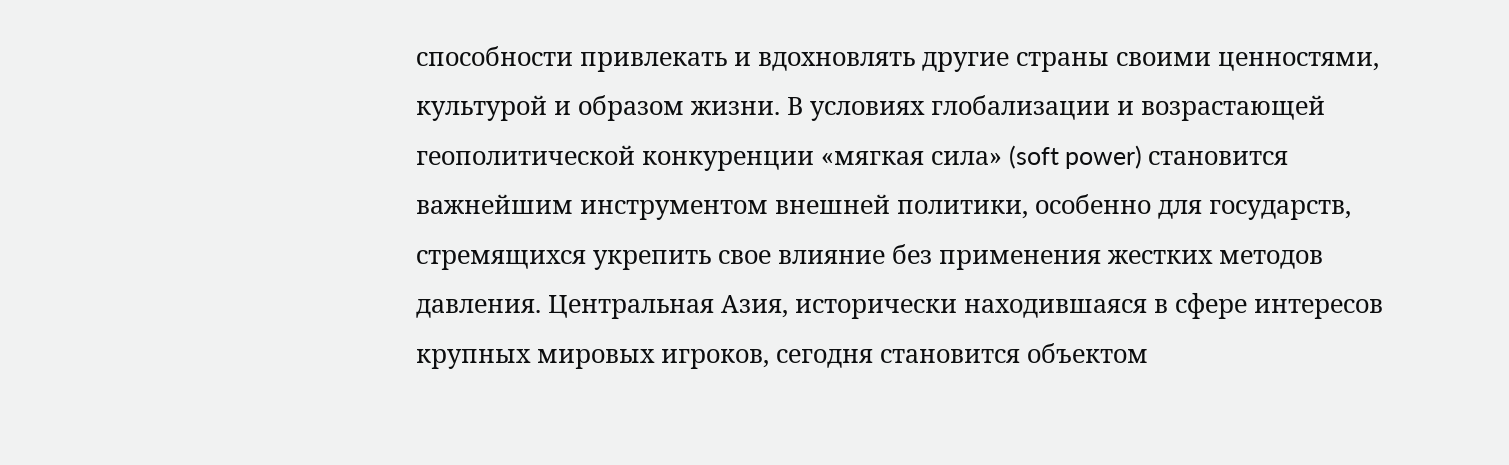способности привлекать и вдохновлять другие страны своими ценностями, культурой и образом жизни. В условиях глобализации и возрастающей геополитической конкуренции «мягкая сила» (soft power) становится важнейшим инструментом внешней политики, особенно для государств, стремящихся укрепить свое влияние без применения жестких методов давления. Центральная Азия, исторически находившаяся в сфере интересов крупных мировых игроков, сегодня становится объектом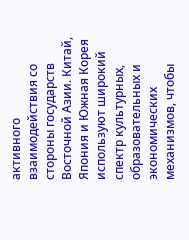активного взаимодействия со стороны государств Восточной Азии. Китай, Япония и Южная Корея используют широкий спектр культурных, образовательных и экономических механизмов, чтобы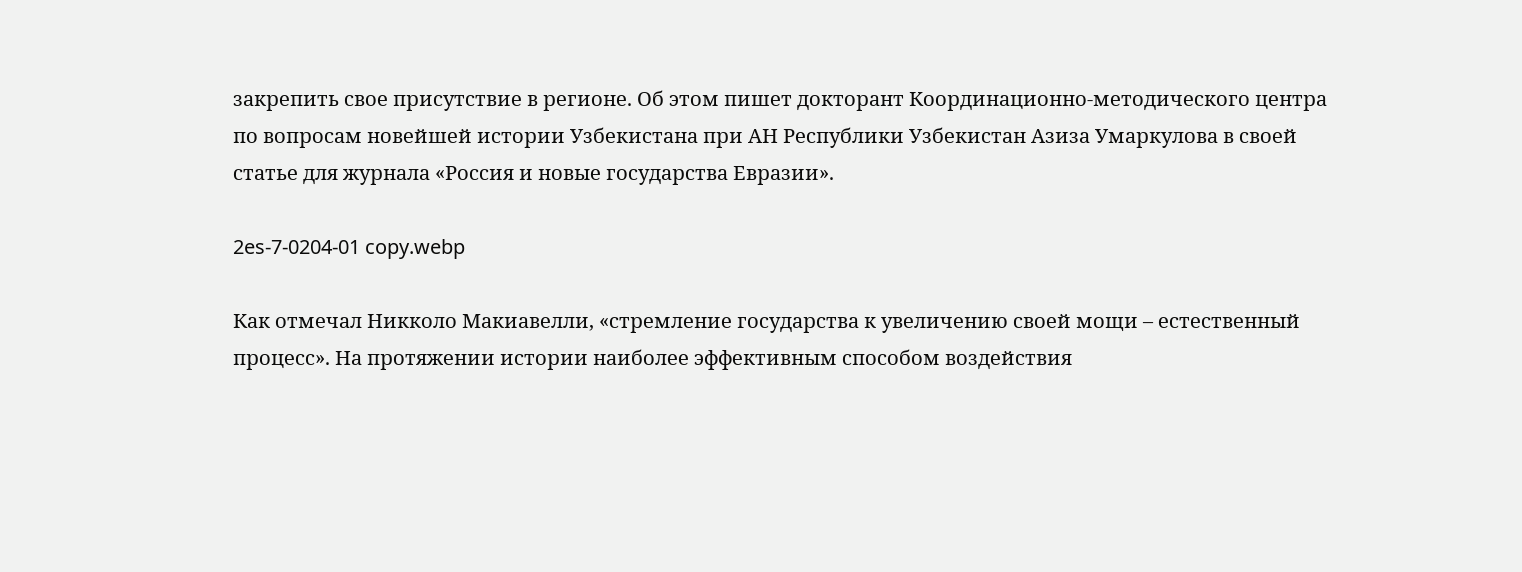закрепить свое присутствие в регионе. Об этом пишет докторант Координационно-методического центра по вопросам новейшей истории Узбекистана при АН Республики Узбекистан Азиза Умаркулова в своей статье для журнала «Россия и новые государства Евразии».

2es-7-0204-01 copy.webp

Как отмечал Никколо Макиавелли, «стремление государства к увеличению своей мощи – естественный процесс». На протяжении истории наиболее эффективным способом воздействия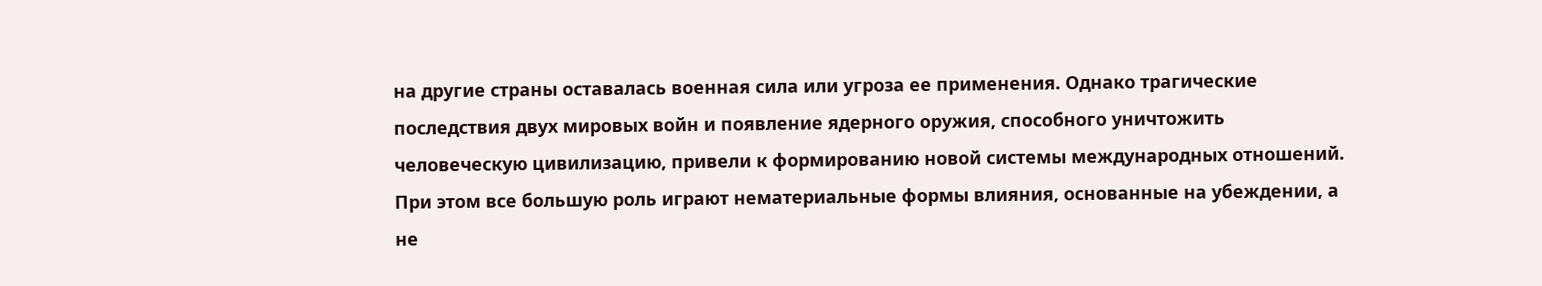на другие страны оставалась военная сила или угроза ее применения. Однако трагические последствия двух мировых войн и появление ядерного оружия, способного уничтожить человеческую цивилизацию, привели к формированию новой системы международных отношений. При этом все большую роль играют нематериальные формы влияния, основанные на убеждении, а не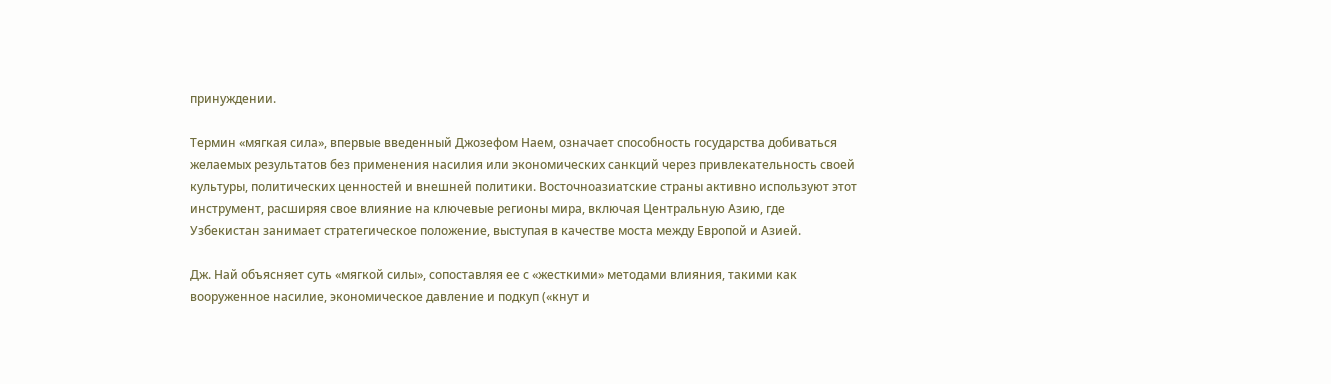принуждении.

Термин «мягкая сила», впервые введенный Джозефом Наем, означает способность государства добиваться желаемых результатов без применения насилия или экономических санкций через привлекательность своей культуры, политических ценностей и внешней политики. Восточноазиатские страны активно используют этот инструмент, расширяя свое влияние на ключевые регионы мира, включая Центральную Азию, где Узбекистан занимает стратегическое положение, выступая в качестве моста между Европой и Азией.

Дж. Най объясняет суть «мягкой силы», сопоставляя ее с «жесткими» методами влияния, такими как вооруженное насилие, экономическое давление и подкуп («кнут и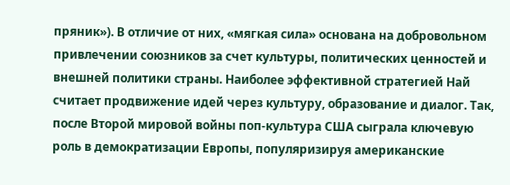пряник»). В отличие от них, «мягкая сила» основана на добровольном привлечении союзников за счет культуры, политических ценностей и внешней политики страны. Наиболее эффективной стратегией Най считает продвижение идей через культуру, образование и диалог. Так, после Второй мировой войны поп-культура США сыграла ключевую роль в демократизации Европы, популяризируя американские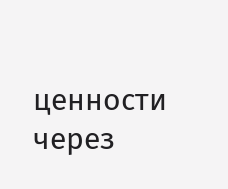ценности через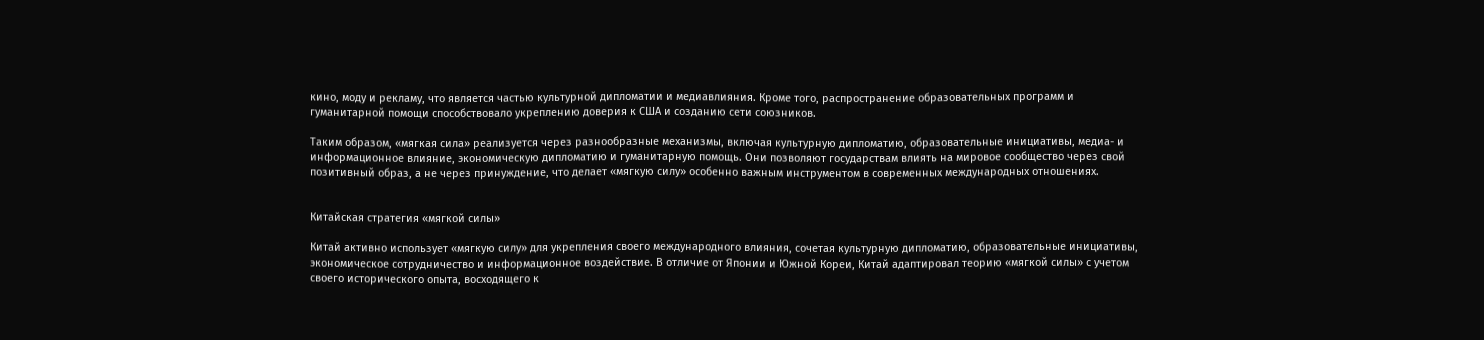кино, моду и рекламу, что является частью культурной дипломатии и медиавлияния. Кроме того, распространение образовательных программ и гуманитарной помощи способствовало укреплению доверия к США и созданию сети союзников.

Таким образом, «мягкая сила» реализуется через разнообразные механизмы, включая культурную дипломатию, образовательные инициативы, медиа- и информационное влияние, экономическую дипломатию и гуманитарную помощь. Они позволяют государствам влиять на мировое сообщество через свой позитивный образ, а не через принуждение, что делает «мягкую силу» особенно важным инструментом в современных международных отношениях.


Китайская стратегия «мягкой силы»

Китай активно использует «мягкую силу» для укрепления своего международного влияния, сочетая культурную дипломатию, образовательные инициативы, экономическое сотрудничество и информационное воздействие. В отличие от Японии и Южной Кореи, Китай адаптировал теорию «мягкой силы» с учетом своего исторического опыта, восходящего к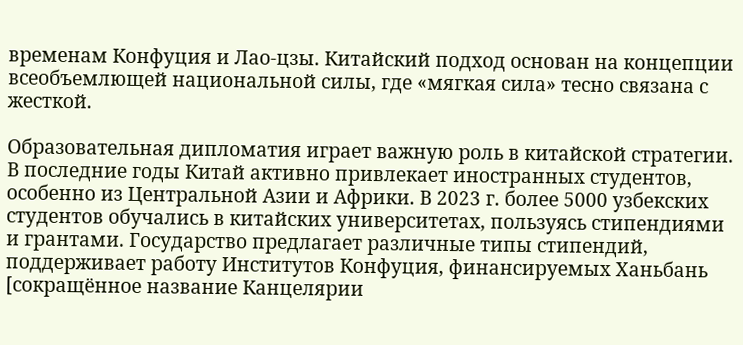временам Конфуция и Лао-цзы. Китайский подход основан на концепции всеобъемлющей национальной силы, где «мягкая сила» тесно связана с жесткой.

Образовательная дипломатия играет важную роль в китайской стратегии. В последние годы Китай активно привлекает иностранных студентов, особенно из Центральной Азии и Африки. В 2023 г. более 5000 узбекских студентов обучались в китайских университетах, пользуясь стипендиями и грантами. Государство предлагает различные типы стипендий, поддерживает работу Институтов Конфуция, финансируемых Ханьбань [сокращённое название Канцелярии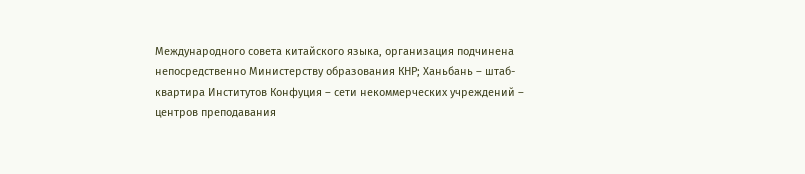Международного совета китайского языка, организация подчинена непосредственно Министерству образования КНР; Ханьбань – штаб-квартира Институтов Конфуция – сети некоммерческих учреждений – центров преподавания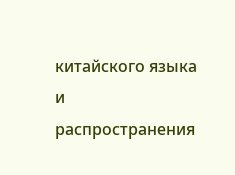китайского языка и распространения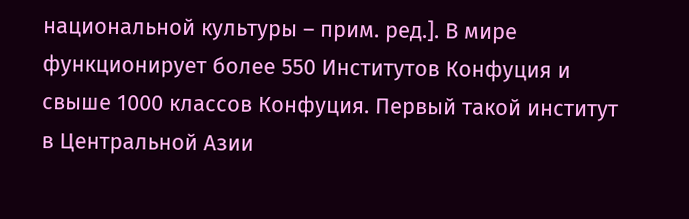национальной культуры – прим. ред.]. В мире функционирует более 550 Институтов Конфуция и свыше 1000 классов Конфуция. Первый такой институт в Центральной Азии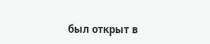был открыт в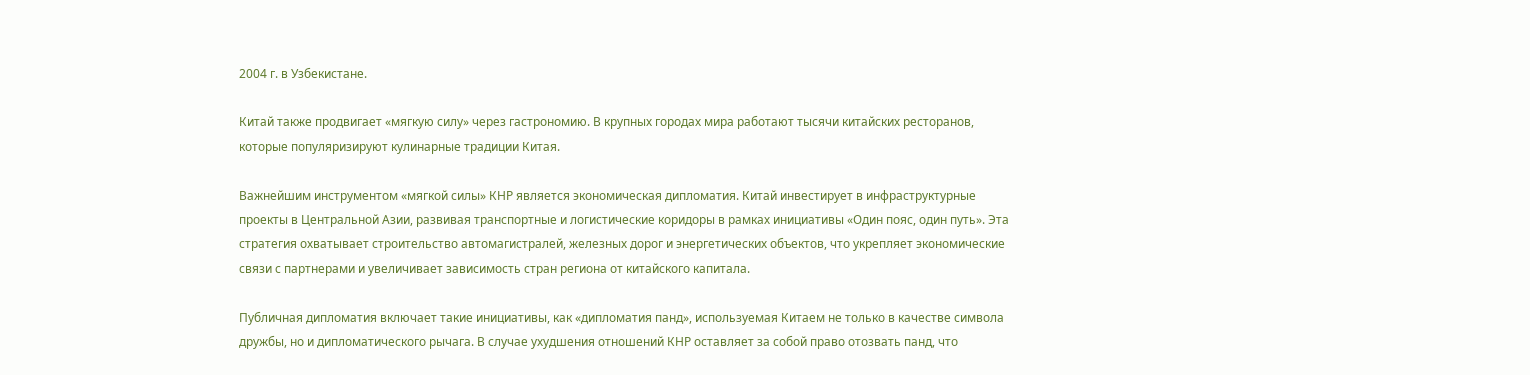2004 г. в Узбекистане.

Китай также продвигает «мягкую силу» через гастрономию. В крупных городах мира работают тысячи китайских ресторанов, которые популяризируют кулинарные традиции Китая.

Важнейшим инструментом «мягкой силы» КНР является экономическая дипломатия. Китай инвестирует в инфраструктурные проекты в Центральной Азии, развивая транспортные и логистические коридоры в рамках инициативы «Один пояс, один путь». Эта стратегия охватывает строительство автомагистралей, железных дорог и энергетических объектов, что укрепляет экономические связи с партнерами и увеличивает зависимость стран региона от китайского капитала.

Публичная дипломатия включает такие инициативы, как «дипломатия панд», используемая Китаем не только в качестве символа дружбы, но и дипломатического рычага. В случае ухудшения отношений КНР оставляет за собой право отозвать панд, что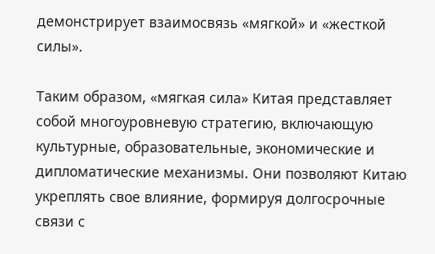демонстрирует взаимосвязь «мягкой» и «жесткой силы».

Таким образом, «мягкая сила» Китая представляет собой многоуровневую стратегию, включающую культурные, образовательные, экономические и дипломатические механизмы. Они позволяют Китаю укреплять свое влияние, формируя долгосрочные связи с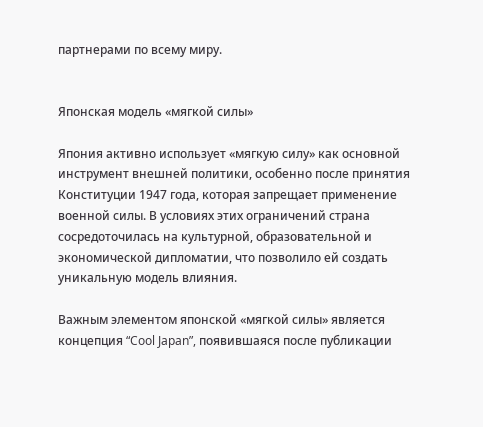партнерами по всему миру.


Японская модель «мягкой силы»

Япония активно использует «мягкую силу» как основной инструмент внешней политики, особенно после принятия Конституции 1947 года, которая запрещает применение военной силы. В условиях этих ограничений страна сосредоточилась на культурной, образовательной и экономической дипломатии, что позволило ей создать уникальную модель влияния.

Важным элементом японской «мягкой силы» является концепция “Cool Japan”, появившаяся после публикации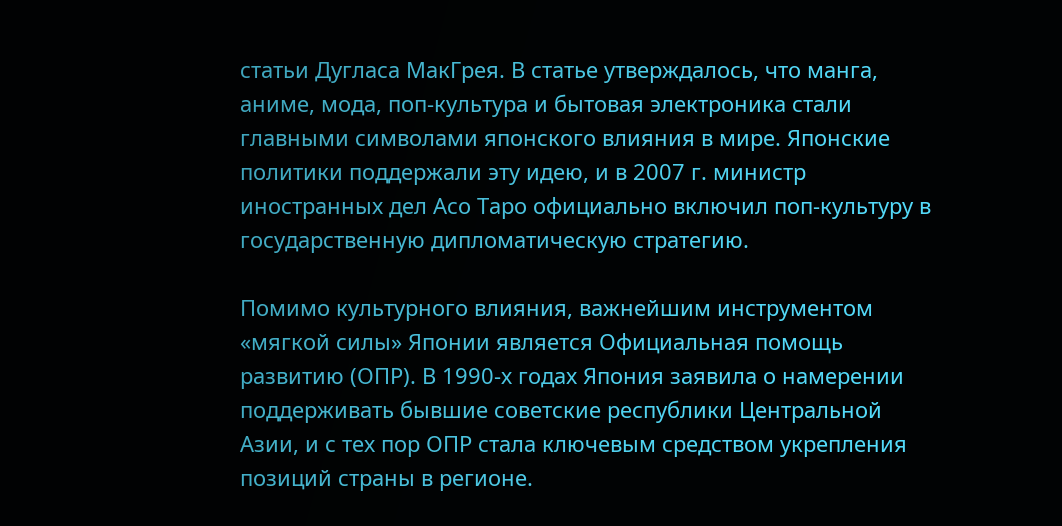статьи Дугласа МакГрея. В статье утверждалось, что манга, аниме, мода, поп-культура и бытовая электроника стали главными символами японского влияния в мире. Японские политики поддержали эту идею, и в 2007 г. министр иностранных дел Асо Таро официально включил поп-культуру в государственную дипломатическую стратегию.

Помимо культурного влияния, важнейшим инструментом «мягкой силы» Японии является Официальная помощь развитию (ОПР). В 1990-х годах Япония заявила о намерении поддерживать бывшие советские республики Центральной Азии, и с тех пор ОПР стала ключевым средством укрепления позиций страны в регионе.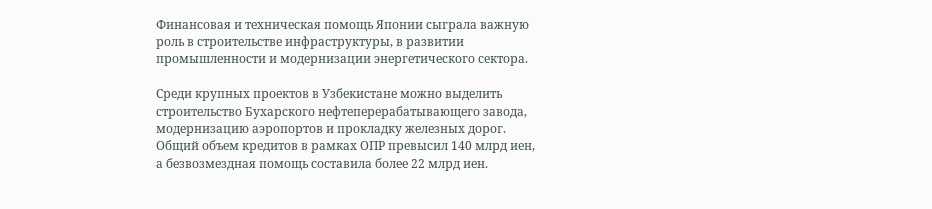Финансовая и техническая помощь Японии сыграла важную роль в строительстве инфраструктуры, в развитии промышленности и модернизации энергетического сектора.

Среди крупных проектов в Узбекистане можно выделить строительство Бухарского нефтеперерабатывающего завода, модернизацию аэропортов и прокладку железных дорог. Общий объем кредитов в рамках ОПР превысил 140 млрд иен, а безвозмездная помощь составила более 22 млрд иен.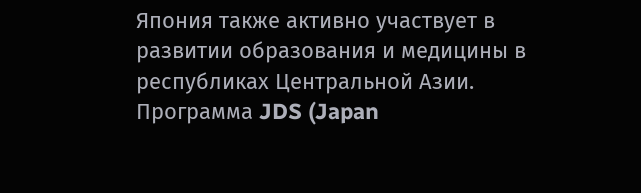Япония также активно участвует в развитии образования и медицины в республиках Центральной Азии. Программа JDS (Japan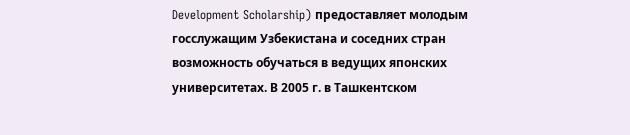Development Scholarship) предоставляет молодым госслужащим Узбекистана и соседних стран возможность обучаться в ведущих японских университетах. В 2005 г. в Ташкентском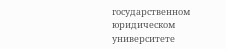государственном юридическом университете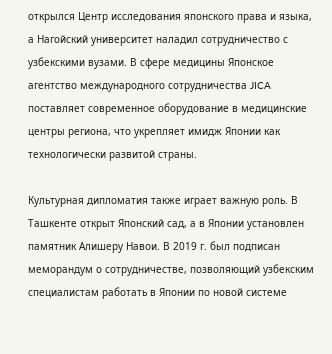открылся Центр исследования японского права и языка, а Нагойский университет наладил сотрудничество с узбекскими вузами. В сфере медицины Японское агентство международного сотрудничества JICA поставляет современное оборудование в медицинские центры региона, что укрепляет имидж Японии как технологически развитой страны.

Культурная дипломатия также играет важную роль. В Ташкенте открыт Японский сад, а в Японии установлен памятник Алишеру Навои. В 2019 г. был подписан меморандум о сотрудничестве, позволяющий узбекским специалистам работать в Японии по новой системе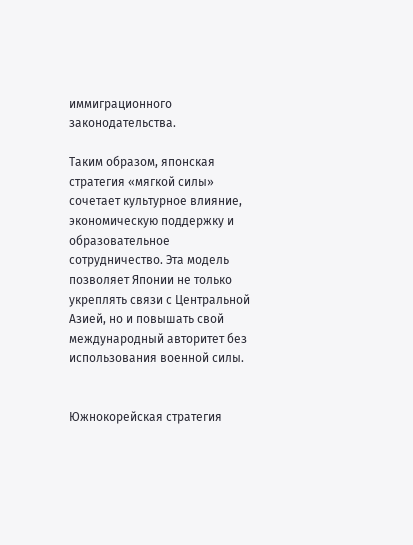иммиграционного законодательства.

Таким образом, японская стратегия «мягкой силы» сочетает культурное влияние, экономическую поддержку и образовательное сотрудничество. Эта модель позволяет Японии не только укреплять связи с Центральной Азией, но и повышать свой международный авторитет без использования военной силы.


Южнокорейская стратегия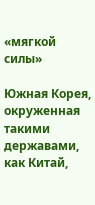«мягкой силы»

Южная Корея, окруженная такими державами, как Китай,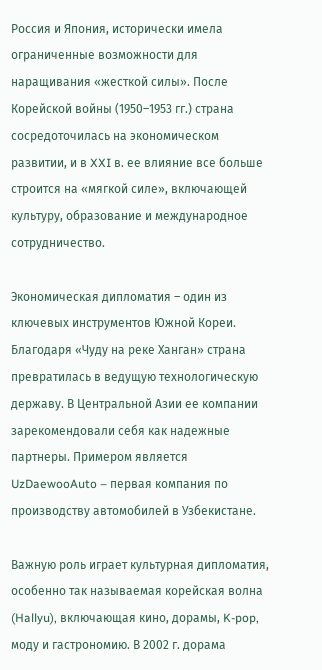Россия и Япония, исторически имела ограниченные возможности для наращивания «жесткой силы». После Корейской войны (1950–1953 гг.) страна сосредоточилась на экономическом развитии, и в XXI в. ее влияние все больше строится на «мягкой силе», включающей культуру, образование и международное сотрудничество.

Экономическая дипломатия – один из ключевых инструментов Южной Кореи. Благодаря «Чуду на реке Ханган» страна превратилась в ведущую технологическую державу. В Центральной Азии ее компании зарекомендовали себя как надежные партнеры. Примером является UzDaewooAuto – первая компания по производству автомобилей в Узбекистане.

Важную роль играет культурная дипломатия, особенно так называемая корейская волна (Hallyu), включающая кино, дорамы, K-pop, моду и гастрономию. В 2002 г. дорама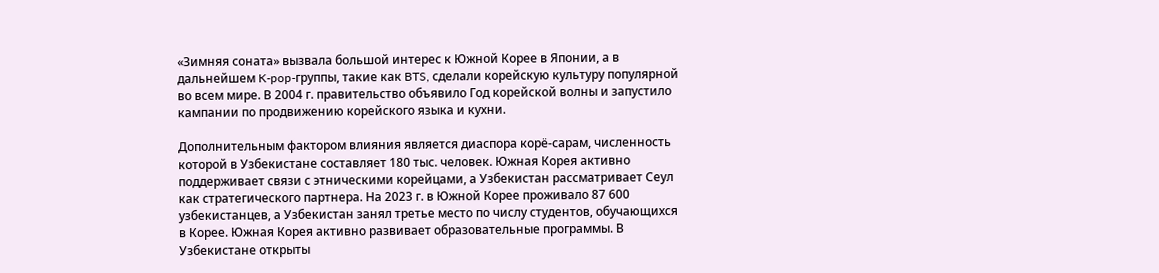«Зимняя соната» вызвала большой интерес к Южной Корее в Японии, а в дальнейшем K-pop-группы, такие как BTS, сделали корейскую культуру популярной во всем мире. В 2004 г. правительство объявило Год корейской волны и запустило кампании по продвижению корейского языка и кухни.

Дополнительным фактором влияния является диаспора корё-сарам, численность которой в Узбекистане составляет 180 тыс. человек. Южная Корея активно поддерживает связи с этническими корейцами, а Узбекистан рассматривает Сеул как стратегического партнера. На 2023 г. в Южной Корее проживало 87 600 узбекистанцев, а Узбекистан занял третье место по числу студентов, обучающихся в Корее. Южная Корея активно развивает образовательные программы. В Узбекистане открыты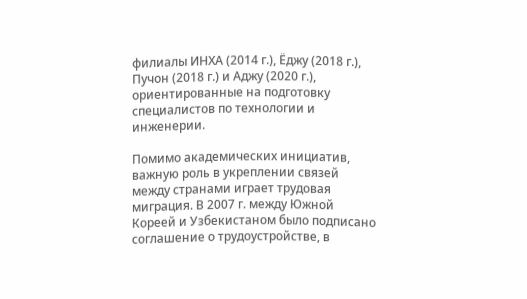филиалы ИНХА (2014 г.), Ёджу (2018 г.), Пучон (2018 г.) и Аджу (2020 г.), ориентированные на подготовку специалистов по технологии и инженерии.

Помимо академических инициатив, важную роль в укреплении связей между странами играет трудовая миграция. В 2007 г. между Южной Кореей и Узбекистаном было подписано соглашение о трудоустройстве, в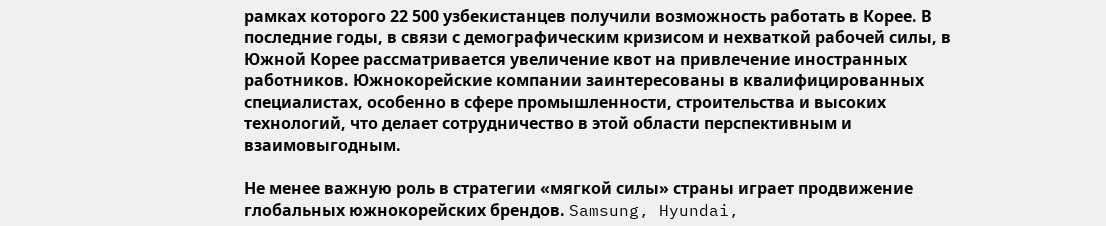рамках которого 22 500 узбекистанцев получили возможность работать в Корее. В последние годы, в связи с демографическим кризисом и нехваткой рабочей силы, в Южной Корее рассматривается увеличение квот на привлечение иностранных работников. Южнокорейские компании заинтересованы в квалифицированных специалистах, особенно в сфере промышленности, строительства и высоких технологий, что делает сотрудничество в этой области перспективным и взаимовыгодным.

Не менее важную роль в стратегии «мягкой силы» страны играет продвижение глобальных южнокорейских брендов. Samsung, Hyundai,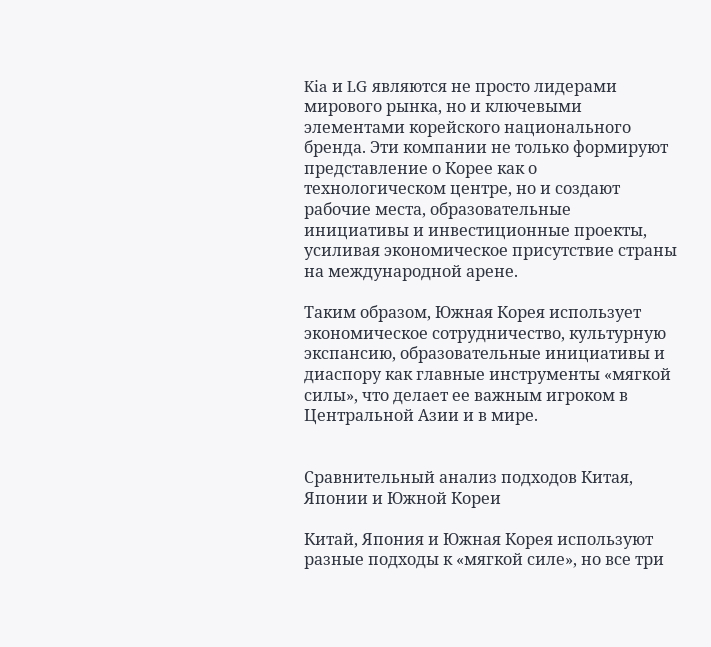Kia и LG являются не просто лидерами мирового рынка, но и ключевыми элементами корейского национального бренда. Эти компании не только формируют представление о Корее как о технологическом центре, но и создают рабочие места, образовательные инициативы и инвестиционные проекты, усиливая экономическое присутствие страны на международной арене.

Таким образом, Южная Корея использует экономическое сотрудничество, культурную экспансию, образовательные инициативы и диаспору как главные инструменты «мягкой силы», что делает ее важным игроком в Центральной Азии и в мире.


Сравнительный анализ подходов Китая, Японии и Южной Кореи

Китай, Япония и Южная Корея используют разные подходы к «мягкой силе», но все три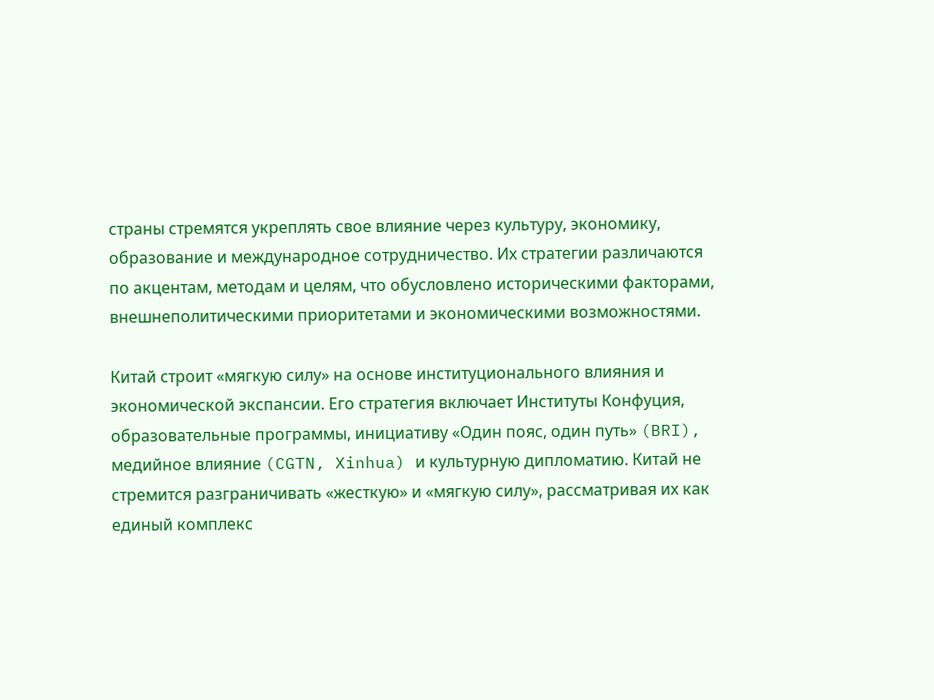страны стремятся укреплять свое влияние через культуру, экономику, образование и международное сотрудничество. Их стратегии различаются по акцентам, методам и целям, что обусловлено историческими факторами, внешнеполитическими приоритетами и экономическими возможностями.

Китай строит «мягкую силу» на основе институционального влияния и экономической экспансии. Его стратегия включает Институты Конфуция, образовательные программы, инициативу «Один пояс, один путь» (BRI), медийное влияние (CGTN, Xinhua) и культурную дипломатию. Китай не стремится разграничивать «жесткую» и «мягкую силу», рассматривая их как единый комплекс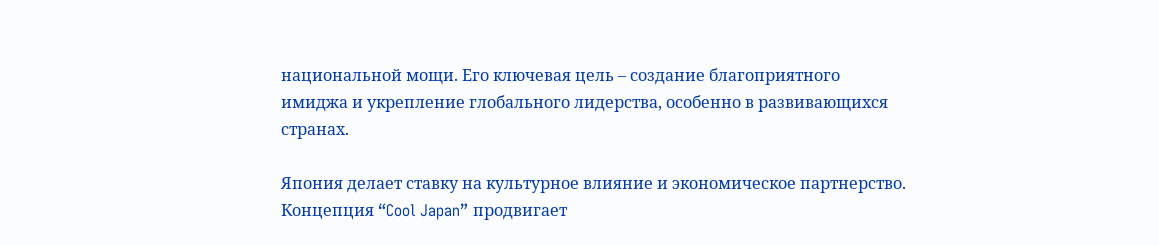национальной мощи. Его ключевая цель – создание благоприятного имиджа и укрепление глобального лидерства, особенно в развивающихся странах.

Япония делает ставку на культурное влияние и экономическое партнерство. Концепция “Cool Japan” продвигает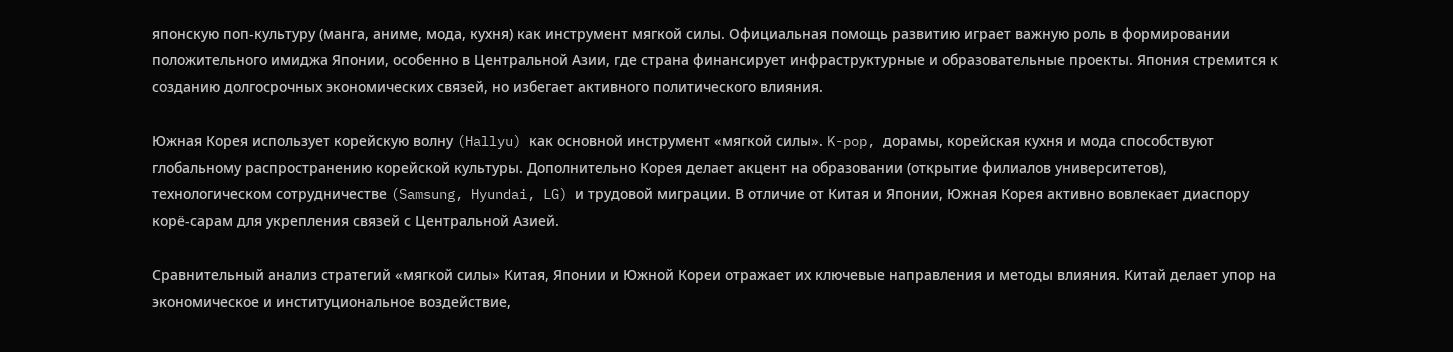японскую поп-культуру (манга, аниме, мода, кухня) как инструмент мягкой силы. Официальная помощь развитию играет важную роль в формировании положительного имиджа Японии, особенно в Центральной Азии, где страна финансирует инфраструктурные и образовательные проекты. Япония стремится к созданию долгосрочных экономических связей, но избегает активного политического влияния.

Южная Корея использует корейскую волну (Hallyu) как основной инструмент «мягкой силы». K-pop, дорамы, корейская кухня и мода способствуют глобальному распространению корейской культуры. Дополнительно Корея делает акцент на образовании (открытие филиалов университетов), технологическом сотрудничестве (Samsung, Hyundai, LG) и трудовой миграции. В отличие от Китая и Японии, Южная Корея активно вовлекает диаспору корё-сарам для укрепления связей с Центральной Азией.

Сравнительный анализ стратегий «мягкой силы» Китая, Японии и Южной Кореи отражает их ключевые направления и методы влияния. Китай делает упор на экономическое и институциональное воздействие,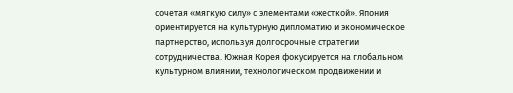сочетая «мягкую силу» с элементами «жесткой». Япония ориентируется на культурную дипломатию и экономическое партнерство, используя долгосрочные стратегии сотрудничества. Южная Корея фокусируется на глобальном культурном влиянии, технологическом продвижении и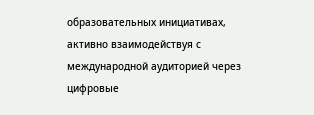образовательных инициативах, активно взаимодействуя с международной аудиторией через цифровые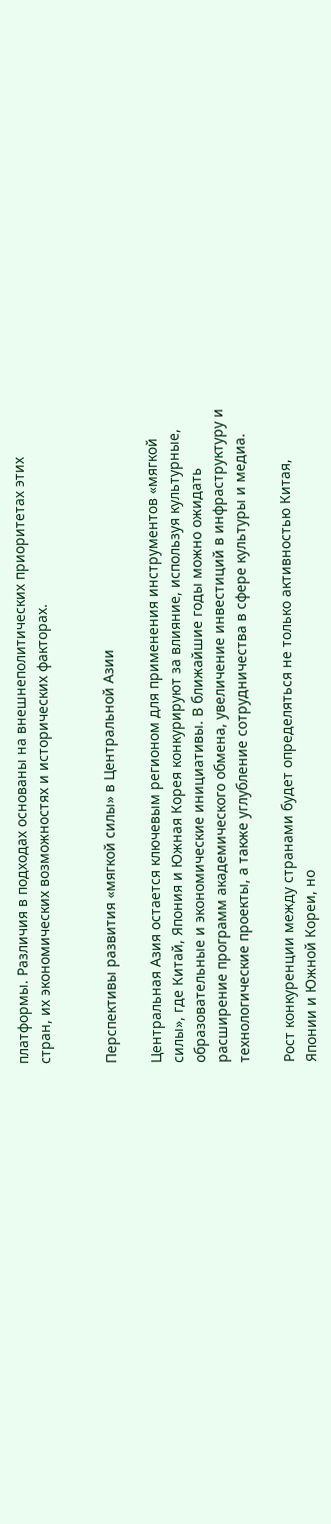платформы. Различия в подходах основаны на внешнеполитических приоритетах этих стран, их экономических возможностях и исторических факторах.


Перспективы развития «мягкой силы» в Центральной Азии

Центральная Азия остается ключевым регионом для применения инструментов «мягкой силы», где Китай, Япония и Южная Корея конкурируют за влияние, используя культурные, образовательные и экономические инициативы. В ближайшие годы можно ожидать расширение программ академического обмена, увеличение инвестиций в инфраструктуру и технологические проекты, а также углубление сотрудничества в сфере культуры и медиа.

Рост конкуренции между странами будет определяться не только активностью Китая, Японии и Южной Кореи, но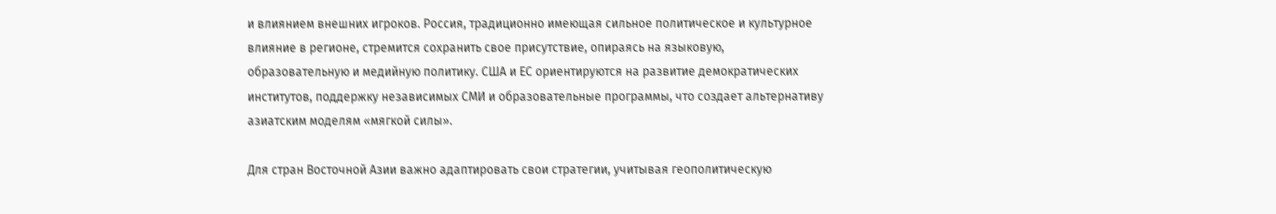и влиянием внешних игроков. Россия, традиционно имеющая сильное политическое и культурное влияние в регионе, стремится сохранить свое присутствие, опираясь на языковую, образовательную и медийную политику. США и ЕС ориентируются на развитие демократических институтов, поддержку независимых СМИ и образовательные программы, что создает альтернативу азиатским моделям «мягкой силы».

Для стран Восточной Азии важно адаптировать свои стратегии, учитывая геополитическую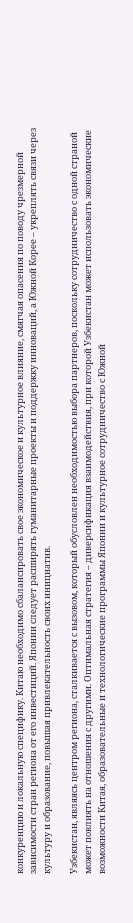конкуренцию и локальную специфику. Китаю необходимо сбалансировать свое экономическое и культурное влияние, смягчая опасения по поводу чрезмерной зависимости стран региона от его инвестиций. Японии следует расширять гуманитарные проекты и поддержку инноваций, а Южной Корее – укреплять связи через культуру и образование, повышая привлекательность своих инициатив.

Узбекистан, являясь центром региона, сталкивается с вызовом, который обусловлен необходимостью выбора партнеров, поскольку сотрудничество с одной страной может повлиять на отношения с другими. Оптимальная стратегия – диверсификация взаимодействия, при которой Узбекистан может использовать экономические возможности Китая, образовательные и технологические программы Японии и культурное сотрудничество с Южной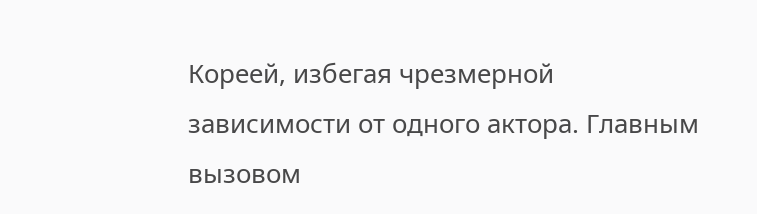Кореей, избегая чрезмерной зависимости от одного актора. Главным вызовом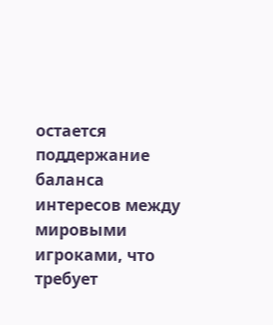остается поддержание баланса интересов между мировыми игроками, что требует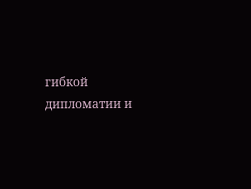гибкой дипломатии и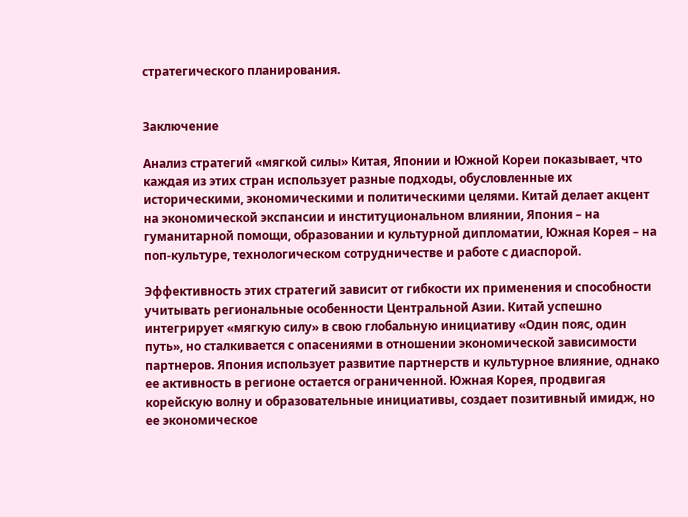стратегического планирования.


Заключение

Анализ стратегий «мягкой силы» Китая, Японии и Южной Кореи показывает, что каждая из этих стран использует разные подходы, обусловленные их историческими, экономическими и политическими целями. Китай делает акцент на экономической экспансии и институциональном влиянии, Япония – на гуманитарной помощи, образовании и культурной дипломатии, Южная Корея – на поп-культуре, технологическом сотрудничестве и работе с диаспорой.

Эффективность этих стратегий зависит от гибкости их применения и способности учитывать региональные особенности Центральной Азии. Китай успешно интегрирует «мягкую силу» в свою глобальную инициативу «Один пояс, один путь», но сталкивается с опасениями в отношении экономической зависимости партнеров. Япония использует развитие партнерств и культурное влияние, однако ее активность в регионе остается ограниченной. Южная Корея, продвигая корейскую волну и образовательные инициативы, создает позитивный имидж, но ее экономическое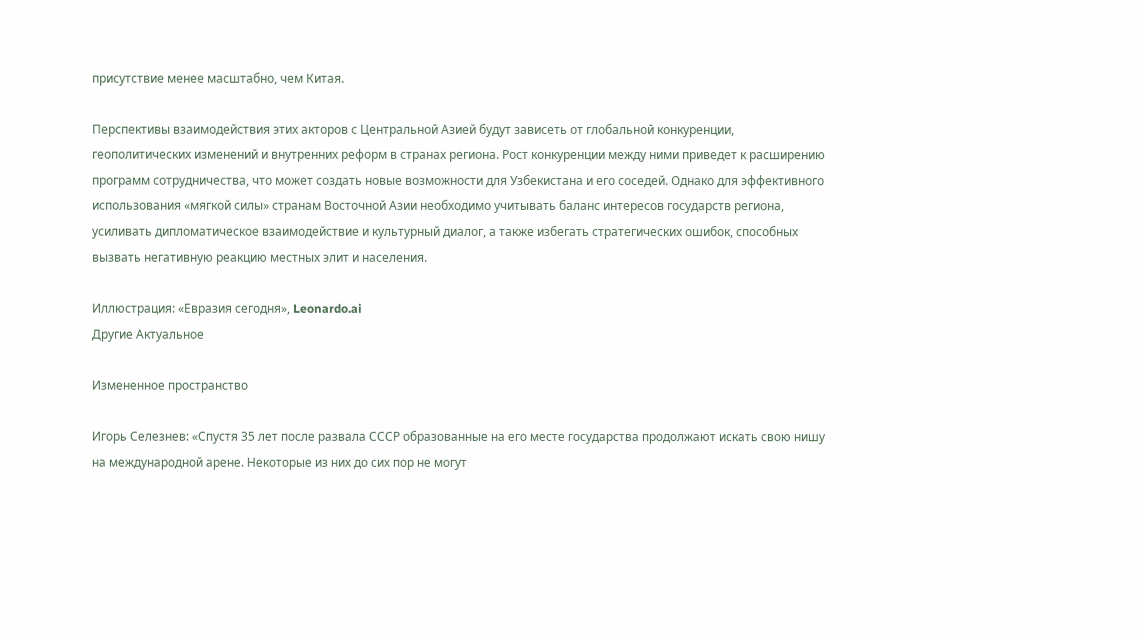присутствие менее масштабно, чем Китая.

Перспективы взаимодействия этих акторов с Центральной Азией будут зависеть от глобальной конкуренции, геополитических изменений и внутренних реформ в странах региона. Рост конкуренции между ними приведет к расширению программ сотрудничества, что может создать новые возможности для Узбекистана и его соседей. Однако для эффективного использования «мягкой силы» странам Восточной Азии необходимо учитывать баланс интересов государств региона, усиливать дипломатическое взаимодействие и культурный диалог, а также избегать стратегических ошибок, способных вызвать негативную реакцию местных элит и населения.

Иллюстрация: «Евразия сегодня», Leonardo.ai
Другие Актуальное

Измененное пространство

Игорь Селезнев: «Спустя 35 лет после развала СССР образованные на его месте государства продолжают искать свою нишу на международной арене. Некоторые из них до сих пор не могут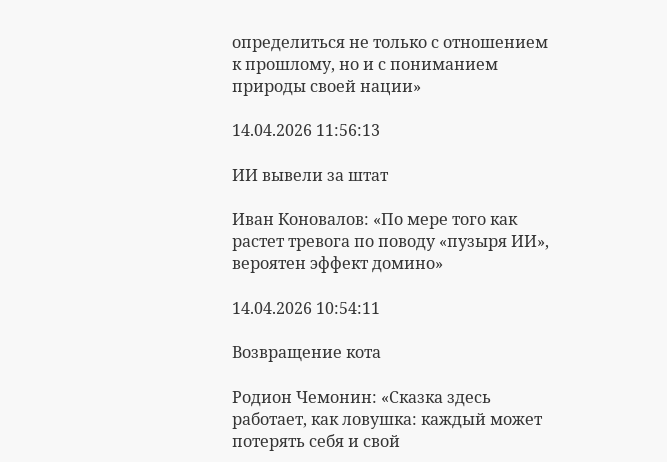определиться не только с отношением к прошлому, но и с пониманием природы своей нации»

14.04.2026 11:56:13

ИИ вывели за штат

Иван Коновалов: «По мере того как растет тревога по поводу «пузыря ИИ», вероятен эффект домино»

14.04.2026 10:54:11

Возвращение кота

Родион Чемонин: «Сказка здесь работает, как ловушка: каждый может потерять себя и свой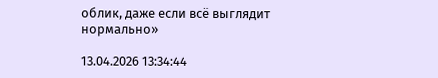облик, даже если всё выглядит нормально»

13.04.2026 13:34:44